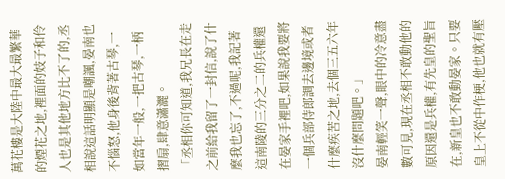萬花樓是大陸中最大最繁華的煙花之地,裡面的妓子和伶人也是其他地方比不了的,丞相說這話明顯是嘲諷,晏南也不惱怒,他身後背著古琴,一如當年一般,一把古琴,一柄摺扇,肆意瀟灑。
「丞相你可知道,我兄長在走之前給我留了一封信,說了什麼我也忘了,不過呢,我記著這南陵的三分之二的兵權還在晏家手裡吧,如果說我要將一個兵部侍郎調去邊境或者什麼疾苦之地,去個三五六年沒什麼問題吧。」
晏南輕笑一聲,眼中的冷意盡數可見,現在丞相不敢動他的原因還是兵權,有先皇的聖旨在,新皇也不敢動晏家。只要皇上不從中作梗,他也就有壓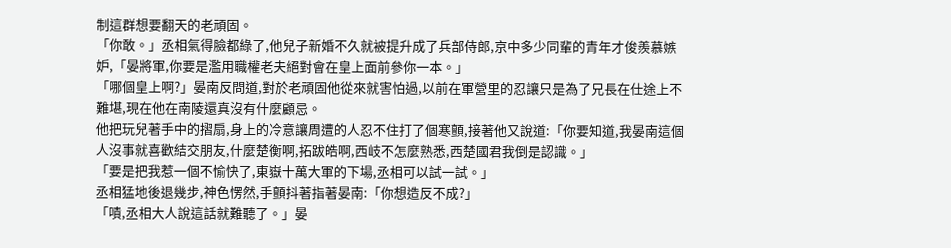制這群想要翻天的老頑固。
「你敢。」丞相氣得臉都綠了,他兒子新婚不久就被提升成了兵部侍郎,京中多少同輩的青年才俊羨慕嫉妒,「晏將軍,你要是濫用職權老夫絕對會在皇上面前參你一本。」
「哪個皇上啊?」晏南反問道,對於老頑固他從來就害怕過,以前在軍營里的忍讓只是為了兄長在仕途上不難堪,現在他在南陵還真沒有什麼顧忌。
他把玩兒著手中的摺扇,身上的冷意讓周遭的人忍不住打了個寒顫,接著他又說道:「你要知道,我晏南這個人沒事就喜歡結交朋友,什麼楚衡啊,拓跋皓啊,西岐不怎麼熟悉,西楚國君我倒是認識。」
「要是把我惹一個不愉快了,東嶽十萬大軍的下場,丞相可以試一試。」
丞相猛地後退幾步,神色愣然,手顫抖著指著晏南:「你想造反不成?」
「嘖,丞相大人說這話就難聽了。」晏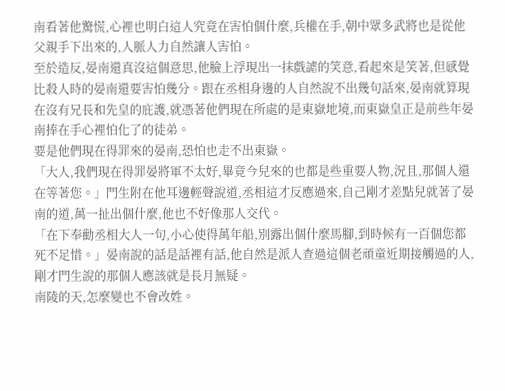南看著他驚慌,心裡也明白這人究竟在害怕個什麼,兵權在手,朝中眾多武將也是從他父親手下出來的,人脈人力自然讓人害怕。
至於造反,晏南還真沒這個意思,他臉上浮現出一抹戲謔的笑意,看起來是笑著,但感覺比殺人時的晏南還要害怕幾分。跟在丞相身邊的人自然說不出幾句話來,晏南就算現在沒有兄長和先皇的庇護,就憑著他們現在所處的是東嶽地境,而東嶽皇正是前些年晏南捧在手心裡怕化了的徒弟。
要是他們現在得罪來的晏南,恐怕也走不出東嶽。
「大人,我們現在得罪晏將軍不太好,畢竟今兒來的也都是些重要人物,況且,那個人還在等著您。」門生附在他耳邊輕聲說道,丞相這才反應過來,自己剛才差點兒就著了晏南的道,萬一扯出個什麼,他也不好像那人交代。
「在下奉勸丞相大人一句,小心使得萬年船,別露出個什麼馬腳,到時候有一百個您都死不足惜。」晏南說的話是話裡有話,他自然是派人查過這個老頑童近期接觸過的人,剛才門生說的那個人應該就是長月無疑。
南陵的天,怎麼變也不會改姓。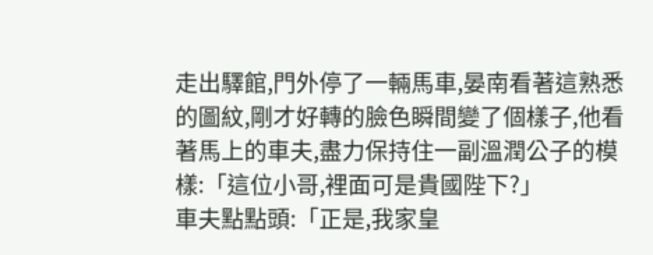走出驛館,門外停了一輛馬車,晏南看著這熟悉的圖紋,剛才好轉的臉色瞬間變了個樣子,他看著馬上的車夫,盡力保持住一副溫潤公子的模樣:「這位小哥,裡面可是貴國陛下?」
車夫點點頭:「正是,我家皇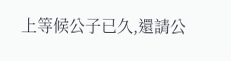上等候公子已久,還請公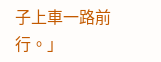子上車一路前行。」